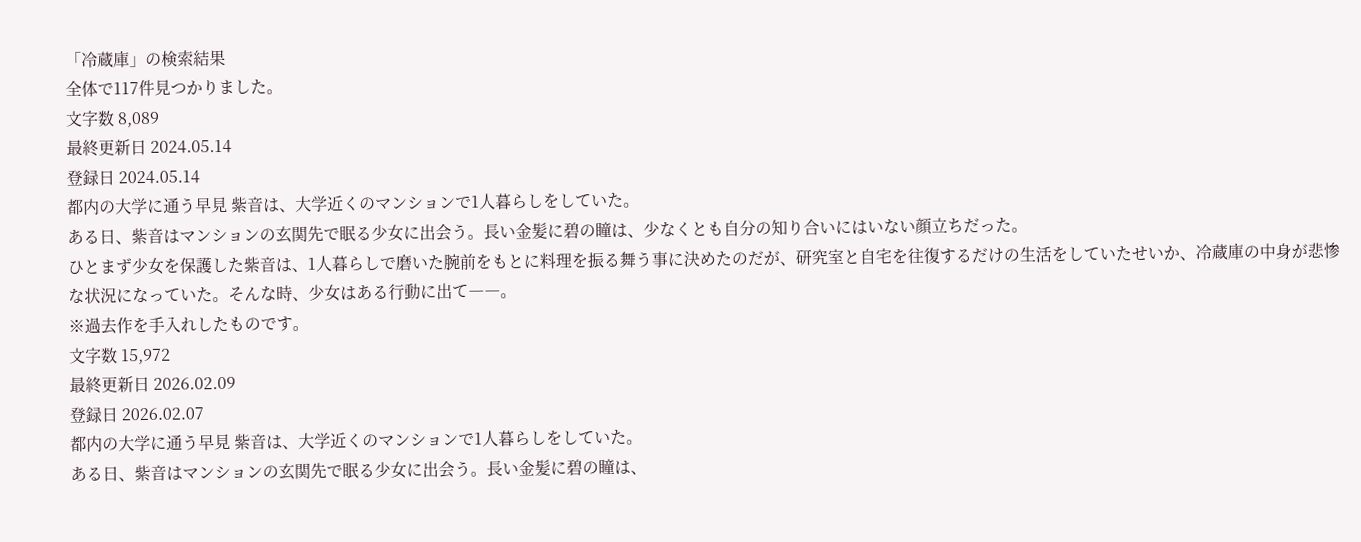「冷蔵庫」の検索結果
全体で117件見つかりました。
文字数 8,089
最終更新日 2024.05.14
登録日 2024.05.14
都内の大学に通う早見 紫音は、大学近くのマンションで1人暮らしをしていた。
ある日、紫音はマンションの玄関先で眠る少女に出会う。長い金髪に碧の瞳は、少なくとも自分の知り合いにはいない顔立ちだった。
ひとまず少女を保護した紫音は、1人暮らしで磨いた腕前をもとに料理を振る舞う事に決めたのだが、研究室と自宅を往復するだけの生活をしていたせいか、冷蔵庫の中身が悲惨な状況になっていた。そんな時、少女はある行動に出て――。
※過去作を手入れしたものです。
文字数 15,972
最終更新日 2026.02.09
登録日 2026.02.07
都内の大学に通う早見 紫音は、大学近くのマンションで1人暮らしをしていた。
ある日、紫音はマンションの玄関先で眠る少女に出会う。長い金髪に碧の瞳は、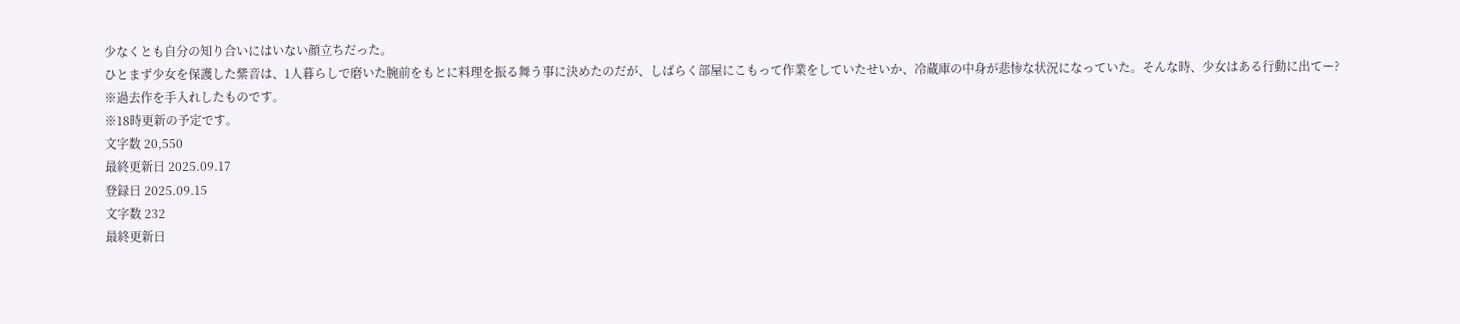少なくとも自分の知り合いにはいない顔立ちだった。
ひとまず少女を保護した紫音は、1人暮らしで磨いた腕前をもとに料理を振る舞う事に決めたのだが、しばらく部屋にこもって作業をしていたせいか、冷蔵庫の中身が悲惨な状況になっていた。そんな時、少女はある行動に出てー?
※過去作を手入れしたものです。
※18時更新の予定です。
文字数 20,550
最終更新日 2025.09.17
登録日 2025.09.15
文字数 232
最終更新日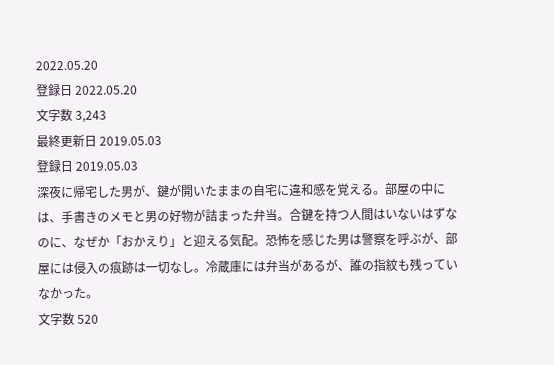2022.05.20
登録日 2022.05.20
文字数 3,243
最終更新日 2019.05.03
登録日 2019.05.03
深夜に帰宅した男が、鍵が開いたままの自宅に違和感を覚える。部屋の中には、手書きのメモと男の好物が詰まった弁当。合鍵を持つ人間はいないはずなのに、なぜか「おかえり」と迎える気配。恐怖を感じた男は警察を呼ぶが、部屋には侵入の痕跡は一切なし。冷蔵庫には弁当があるが、誰の指紋も残っていなかった。
文字数 520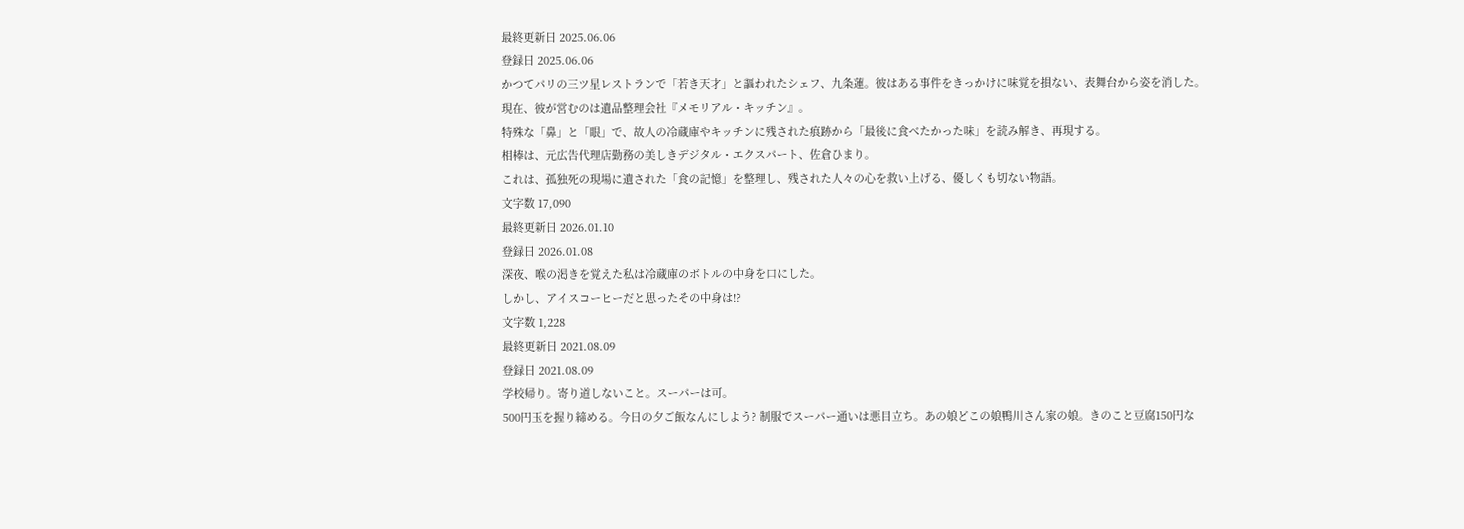最終更新日 2025.06.06
登録日 2025.06.06
かつてパリの三ツ星レストランで「若き天才」と謳われたシェフ、九条蓮。彼はある事件をきっかけに味覚を損ない、表舞台から姿を消した。現在、彼が営むのは遺品整理会社『メモリアル・キッチン』。
特殊な「鼻」と「眼」で、故人の冷蔵庫やキッチンに残された痕跡から「最後に食べたかった味」を読み解き、再現する。
相棒は、元広告代理店勤務の美しきデジタル・エクスパート、佐倉ひまり。
これは、孤独死の現場に遺された「食の記憶」を整理し、残された人々の心を救い上げる、優しくも切ない物語。
文字数 17,090
最終更新日 2026.01.10
登録日 2026.01.08
深夜、喉の渇きを覚えた私は冷蔵庫のボトルの中身を口にした。
しかし、アイスコーヒーだと思ったその中身は!?
文字数 1,228
最終更新日 2021.08.09
登録日 2021.08.09
学校帰り。寄り道しないこと。スーパーは可。
500円玉を握り締める。今日の夕ご飯なんにしよう? 制服でスーパー通いは悪目立ち。あの娘どこの娘鴨川さん家の娘。きのこと豆腐150円な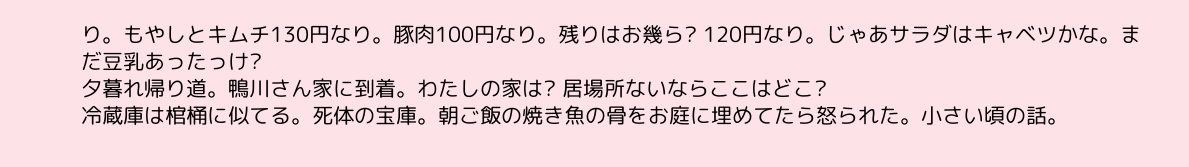り。もやしとキムチ130円なり。豚肉100円なり。残りはお幾ら? 120円なり。じゃあサラダはキャベツかな。まだ豆乳あったっけ?
夕暮れ帰り道。鴨川さん家に到着。わたしの家は? 居場所ないならここはどこ?
冷蔵庫は棺桶に似てる。死体の宝庫。朝ご飯の焼き魚の骨をお庭に埋めてたら怒られた。小さい頃の話。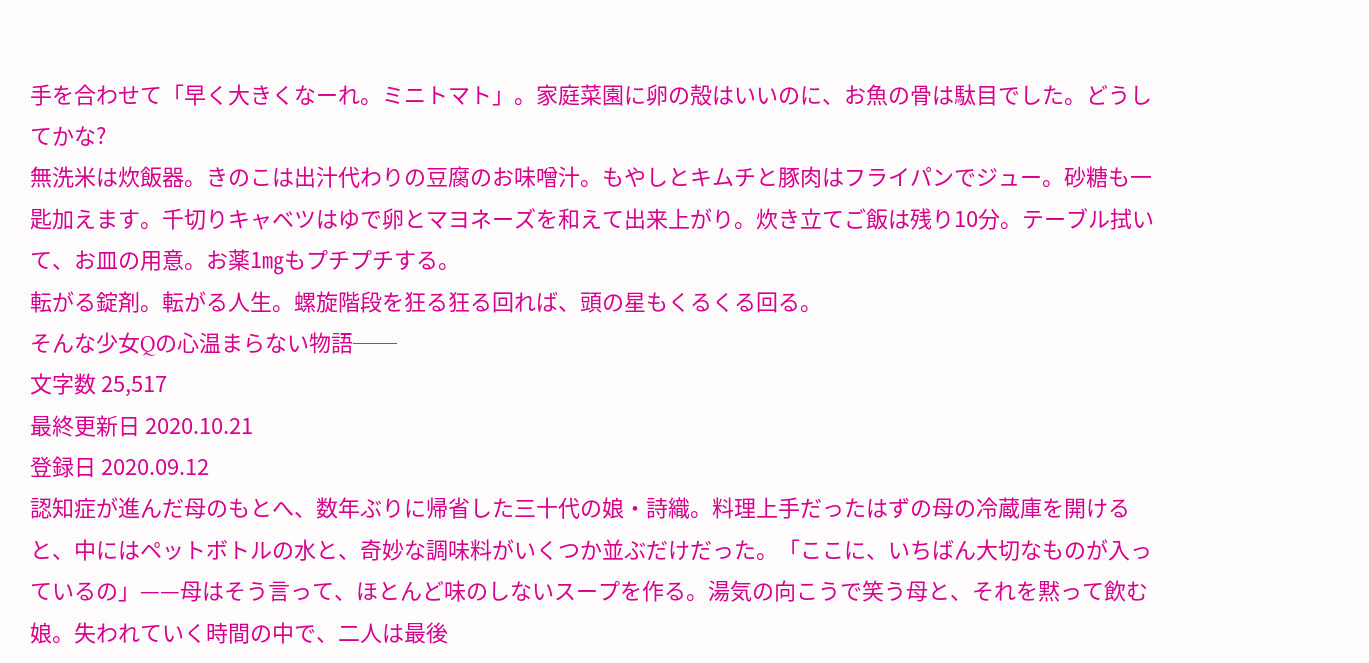手を合わせて「早く大きくなーれ。ミニトマト」。家庭菜園に卵の殻はいいのに、お魚の骨は駄目でした。どうしてかな?
無洗米は炊飯器。きのこは出汁代わりの豆腐のお味噌汁。もやしとキムチと豚肉はフライパンでジュー。砂糖も一匙加えます。千切りキャベツはゆで卵とマヨネーズを和えて出来上がり。炊き立てご飯は残り10分。テーブル拭いて、お皿の用意。お薬1㎎もプチプチする。
転がる錠剤。転がる人生。螺旋階段を狂る狂る回れば、頭の星もくるくる回る。
そんな少女Qの心温まらない物語──
文字数 25,517
最終更新日 2020.10.21
登録日 2020.09.12
認知症が進んだ母のもとへ、数年ぶりに帰省した三十代の娘・詩織。料理上手だったはずの母の冷蔵庫を開けると、中にはペットボトルの水と、奇妙な調味料がいくつか並ぶだけだった。「ここに、いちばん大切なものが入っているの」——母はそう言って、ほとんど味のしないスープを作る。湯気の向こうで笑う母と、それを黙って飲む娘。失われていく時間の中で、二人は最後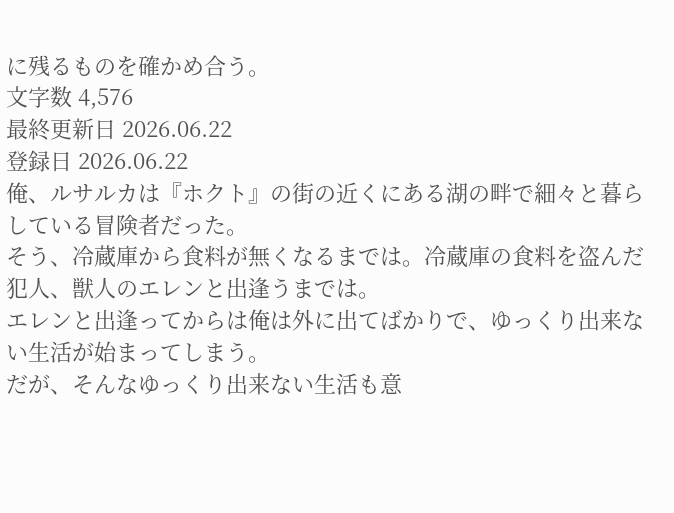に残るものを確かめ合う。
文字数 4,576
最終更新日 2026.06.22
登録日 2026.06.22
俺、ルサルカは『ホクト』の街の近くにある湖の畔で細々と暮らしている冒険者だった。
そう、冷蔵庫から食料が無くなるまでは。冷蔵庫の食料を盗んだ犯人、獣人のエレンと出逢うまでは。
エレンと出逢ってからは俺は外に出てばかりで、ゆっくり出来ない生活が始まってしまう。
だが、そんなゆっくり出来ない生活も意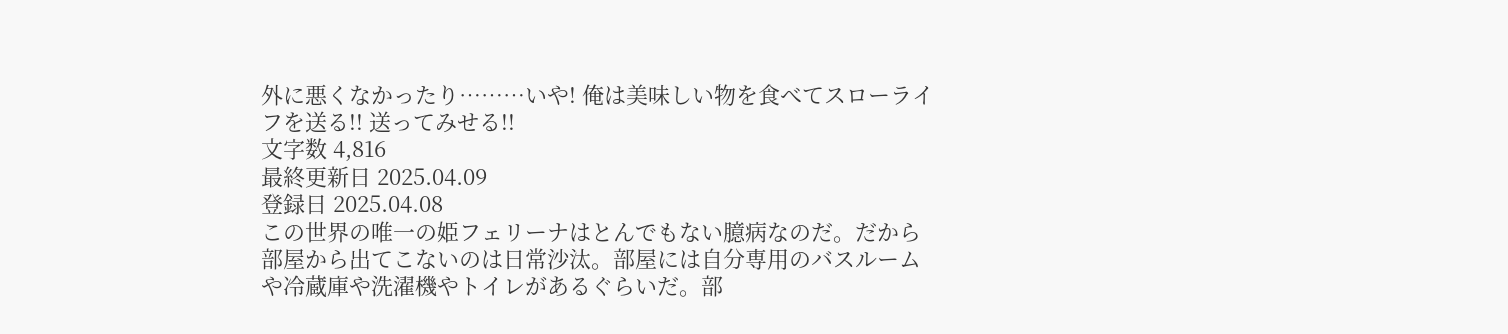外に悪くなかったり………いや! 俺は美味しい物を食べてスローライフを送る!! 送ってみせる!!
文字数 4,816
最終更新日 2025.04.09
登録日 2025.04.08
この世界の唯一の姫フェリーナはとんでもない臆病なのだ。だから部屋から出てこないのは日常沙汰。部屋には自分専用のバスルームや冷蔵庫や洗濯機やトイレがあるぐらいだ。部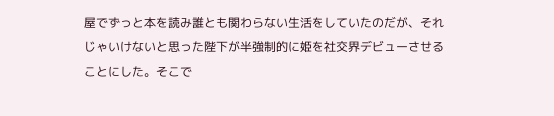屋でずっと本を読み誰とも関わらない生活をしていたのだが、それじゃいけないと思った陛下が半強制的に姫を社交界デビューさせることにした。そこで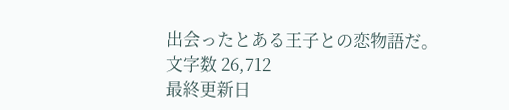出会ったとある王子との恋物語だ。
文字数 26,712
最終更新日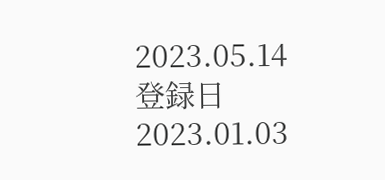2023.05.14
登録日 2023.01.03